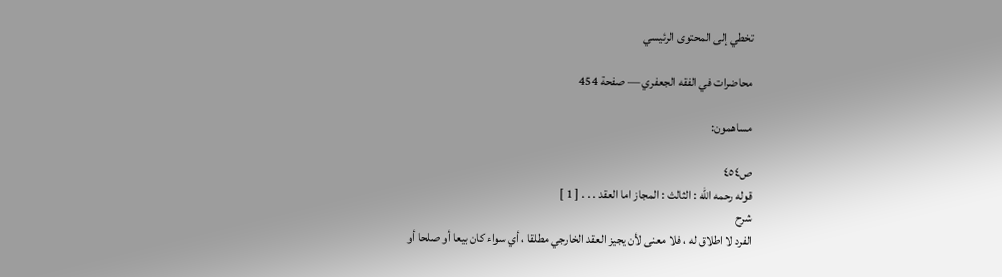تخطي إلى المحتوى الرئيسي

محاضرات في الفقه الجعفري — صفحة 454

مساهمون:

ص٤٥٤
قوله رحمه اللّه : الثالث : المجاز اما العقد . . . [ 1 ]
شرح
الفرد لا اطلاق له ، فلا معنى لأن يجيز العقد الخارجي مطلقا ، أي سواء كان بيعا أو صلحا أو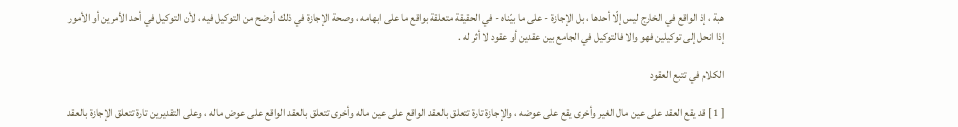هبة ، إذ الواقع في الخارج ليس إلّا أحدها ، بل الإجازة - على ما بيّناه - في الحقيقة متعلقة بواقع ما على ابهامه ، وصحة الإجازة في ذلك أوضح من التوكيل فيه ، لأن التوكيل في أحد الأمرين أو الأمور إذا انحل إلى توكيلين فهو والا فالتوكيل في الجامع بين عقدين أو عقود لا أثر له .

الكلام في تتبع العقود

[ 1 ] قد يقع العقد على عين مال الغير وأخرى يقع على عوضه ، والإجازة تارة تتعلق بالعقد الواقع على عين ماله وأخرى تتعلق بالعقد الواقع على عوض ماله ، وعلى التقديرين تارة تتعلق الإجازة بالعقد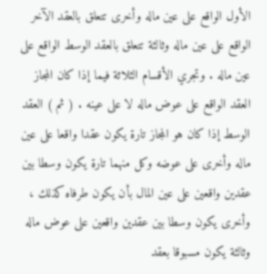الأول الواقع على عين ماله وأخرى تتعلق بالعقد الآخر الواقع على عين ماله وثالثة تتعلق بالعقد الوسط الواقع على عين ماله . وتجري الأقسام الثلاثة فيما إذا كان المجاز العقد الواقع على عوض ماله لا على عينه . ( ثم ) العقد الوسط إذا كان هو المجاز تارة يكون عقدا واقعا على عين ماله وأخرى على عوضه وكل منهما تارة يكون وسطا بين عقدين واقعين على عين المال بأن يكون طرفاه كذلك ، وأخرى يكون وسطا بين عقدين واقعين على عوض ماله وثالثة يكون مسبوقا بعقد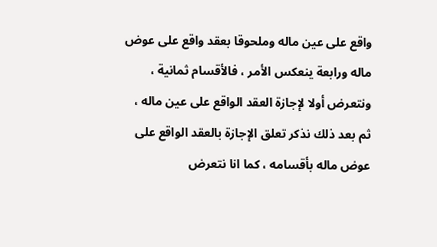واقع على عين ماله وملحوقا بعقد واقع على عوض ماله ورابعة ينعكس الأمر ، فالأقسام ثمانية ، ونتعرض أولا لإجازة العقد الواقع على عين ماله ، ثم بعد ذلك نذكر تعلق الإجازة بالعقد الواقع على عوض ماله بأقسامه ، كما انا نتعرض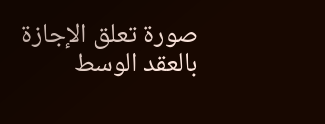صورة تعلق الإجازة بالعقد الوسط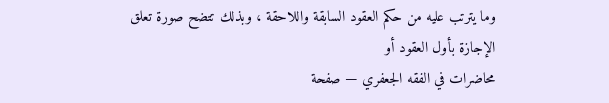وما يترتب عليه من حكم العقود السابقة واللاحقة ، وبذلك تتضح صورة تعلق الإجازة بأول العقود أو
محاضرات في الفقه الجعفري — صفحة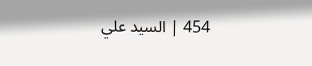454 | السيد علي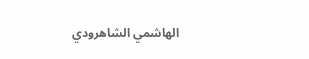الهاشمي الشاهرودي